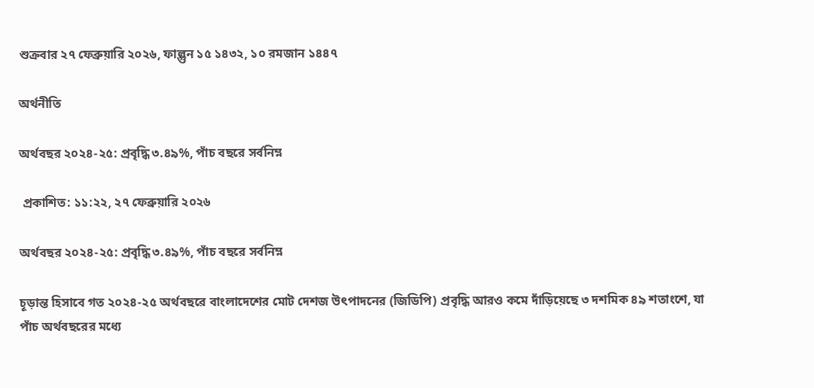শুক্রবার ২৭ ফেব্রুয়ারি ২০২৬, ফাল্গুন ১৫ ১৪৩২, ১০ রমজান ১৪৪৭

অর্থনীতি

অর্থবছর ২০২৪-২৫: প্রবৃদ্ধি ৩.৪৯%, পাঁচ বছরে সর্বনিম্ন

 প্রকাশিত: ১১:২২, ২৭ ফেব্রুয়ারি ২০২৬

অর্থবছর ২০২৪-২৫: প্রবৃদ্ধি ৩.৪৯%, পাঁচ বছরে সর্বনিম্ন

চূড়ান্ত হিসাবে গত ২০২৪-২৫ অর্থবছরে বাংলাদেশের মোট দেশজ উৎপাদনের (জিডিপি) প্রবৃদ্ধি আরও কমে দাঁড়িয়েছে ৩ দশমিক ৪৯ শতাংশে, যা পাঁচ অর্থবছরের মধ্যে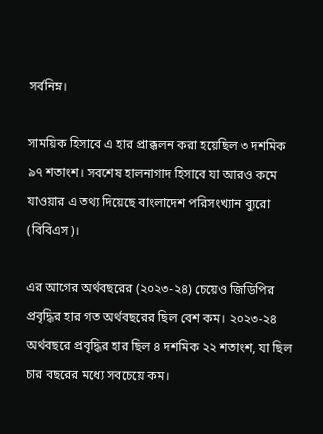সর্বনিম্ন।

সাময়িক হিসাবে এ হার প্রাক্কলন করা হয়েছিল ৩ দশমিক ৯৭ শতাংশ। সবশেষ হালনাগাদ হিসাবে যা আরও কমে যাওয়ার এ তথ্য দিয়েছে বাংলাদেশ পরিসংখ্যান ব্যুরো (বিবিএস)।

এর আগের অর্থবছরের (২০২৩-২৪) চেয়েও জিডিপির প্রবৃদ্ধির হার গত অর্থবছরের ছিল বেশ কম। ২০২৩-২৪ অর্থবছরে প্রবৃদ্ধির হার ছিল ৪ দশমিক ২২ শতাংশ, যা ছিল চার বছরের মধ্যে সবচেয়ে কম।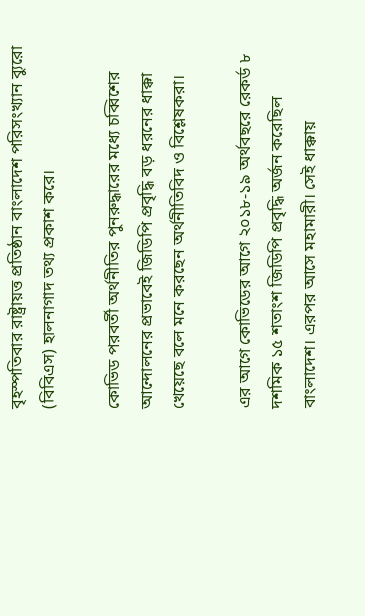বৃহস্পতিবার রাষ্ট্রায়ত্ত প্রতিষ্ঠান বাংলাদেশ পরিসংখ্যান ব্যুরো (বিবিএস) হালনাগাদ তথ্য প্রকাশ করে।

কোভিড পরবর্তী অর্থনীতির পুনরুদ্ধারের মধ্যে চব্বিশের আন্দোলনের প্রভাবেই জিডিপি প্রবৃদ্ধি বড় ধরনের ধাক্কা খেয়েছে বলে মনে করছেন অর্থনীতিবিদ ও বিশ্লেষকরা।

এর আগে কোভিডের আগে ২০১৮-১৯ অর্থবছরে রেকর্ড ৮ দশমিক ১৫ শতাংশ জিডিপি প্রবৃদ্ধি অর্জন করেছিল বাংলাদেশ। এরপর আসে মহামারী। সেই ধাক্কায়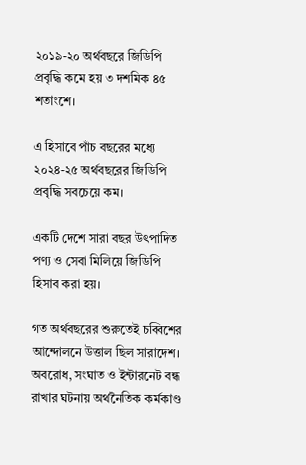২০১৯-২০ অর্থবছরে জিডিপি প্রবৃদ্ধি কমে হয় ৩ দশমিক ৪৫ শতাংশে।

এ হিসাবে পাঁচ বছরের মধ্যে ২০২৪-২৫ অর্থবছরের জিডিপি প্রবৃদ্ধি সবচেয়ে কম।

একটি দেশে সারা বছর উৎপাদিত পণ্য ও সেবা মিলিয়ে জিডিপি হিসাব করা হয়।

গত অর্থবছরের শুরুতেই চব্বিশের আন্দোলনে উত্তাল ছিল সারাদেশ। অবরোধ, সংঘাত ও ইন্টারনেট বন্ধ রাখার ঘটনায় অর্থনৈতিক কর্মকাণ্ড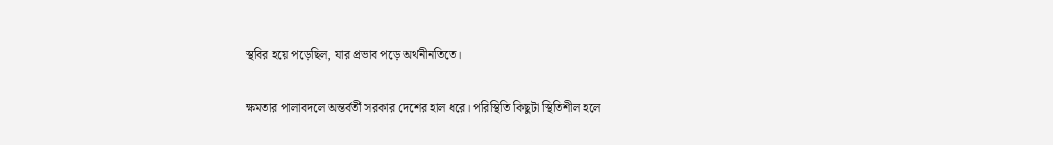স্থবির হয়ে পড়েছিল, যার প্রভাব পড়ে অর্থনীনতিতে।

ক্ষমতার পালাবদলে অন্তর্বর্তী সরকার দেশের হাল ধরে। পরিস্থিতি কিছুটা স্থিতিশীল হলে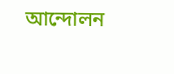আন্দোলন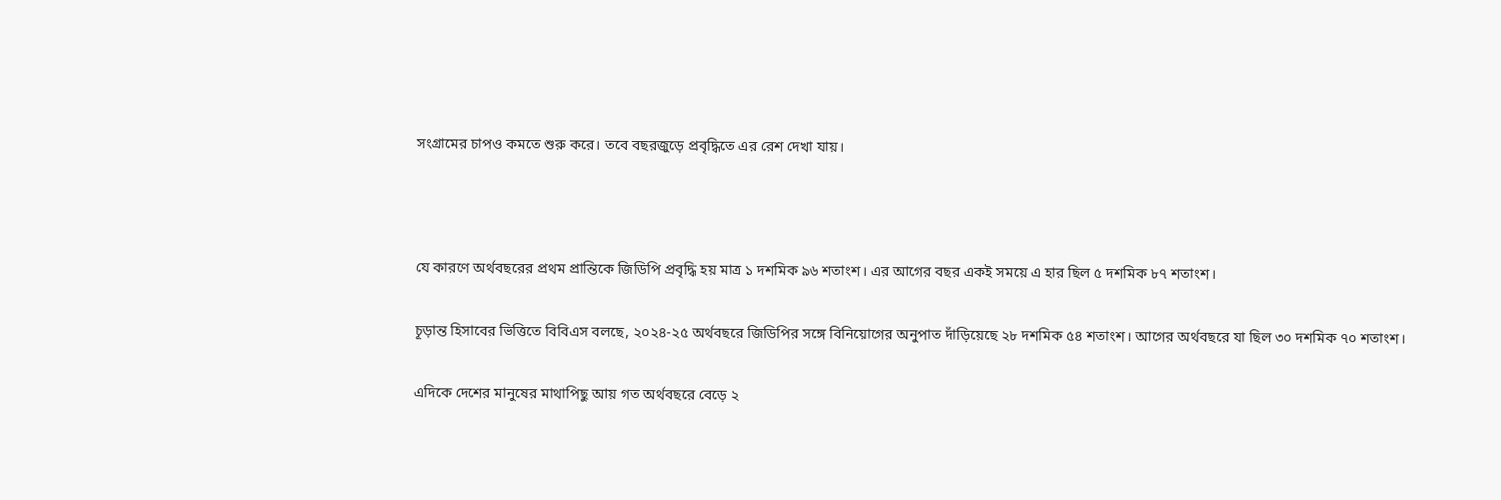সংগ্রামের চাপও কমতে শুরু করে। তবে বছরজুড়ে প্রবৃদ্ধিতে এর রেশ দেখা যায়।



যে কারণে অর্থবছরের প্রথম প্রান্তিকে জিডিপি প্রবৃদ্ধি হয় মাত্র ১ দশমিক ৯৬ শতাংশ। এর আগের বছর একই সময়ে এ হার ছিল ৫ দশমিক ৮৭ শতাংশ।

চূড়ান্ত হিসাবের ভিত্তিতে বিবিএস বলছে, ২০২৪-২৫ অর্থবছরে জিডিপির সঙ্গে বিনিয়োগের অনুপাত দাঁড়িয়েছে ২৮ দশমিক ৫৪ শতাংশ। আগের অর্থবছরে যা ছিল ৩০ দশমিক ৭০ শতাংশ।

এদিকে দেশের মানুষের মাথাপিছু আয় গত অর্থবছরে বেড়ে ২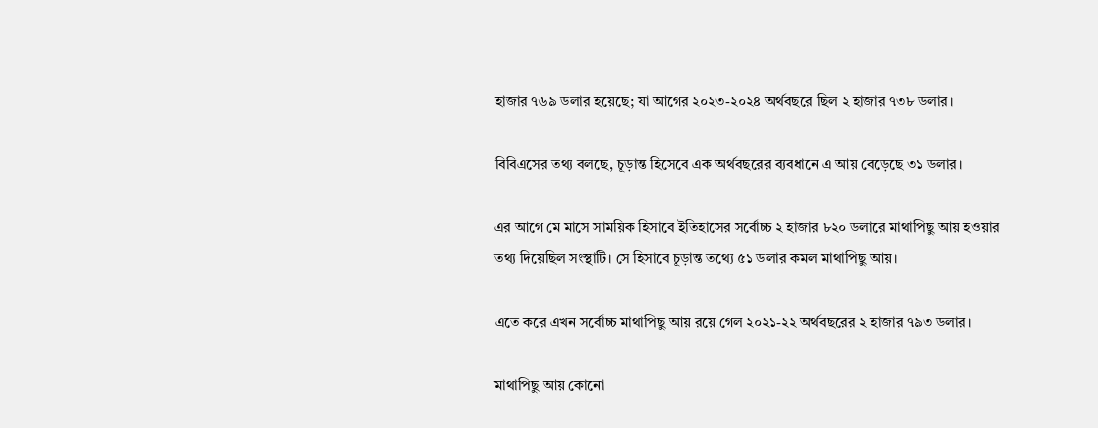হাজার ৭৬৯ ডলার হয়েছে; যা আগের ২০২৩-২০২৪ অর্থবছরে ছিল ২ হাজার ৭৩৮ ডলার।

বিবিএসের তথ্য বলছে, চূড়ান্ত হিসেবে এক অর্থবছরের ব্যবধানে এ আয় বেড়েছে ৩১ ডলার।

এর আগে মে মাসে সাময়িক হিসাবে ইতিহাসের সর্বোচ্চ ২ হাজার ৮২০ ডলারে মাথাপিছু আয় হওয়ার তথ্য দিয়েছিল সংস্থাটি। সে হিসাবে চূড়ান্ত তথ্যে ৫১ ডলার কমল মাথাপিছু আয়।

এতে করে এখন সর্বোচ্চ মাথাপিছু আয় রয়ে গেল ২০২১-২২ অর্থবছরের ২ হাজার ৭৯৩ ডলার।

মাথাপিছু আয় কোনো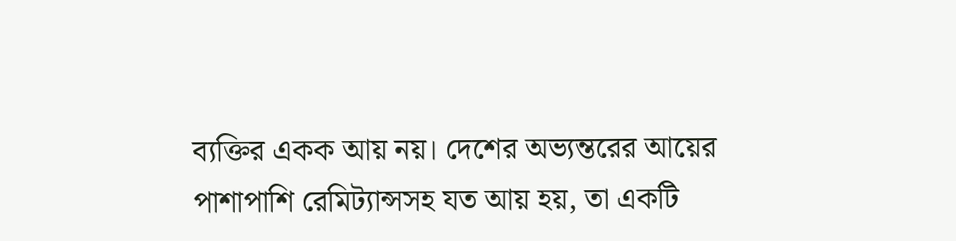ব্যক্তির একক আয় নয়। দেশের অভ্যন্তরের আয়ের পাশাপাশি রেমিট্যান্সসহ যত আয় হয়, তা একটি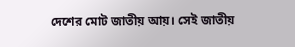দেশের মোট জাতীয় আয়। সেই জাতীয়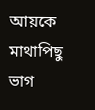আয়কে মাথাপিছু ভাগ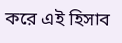করে এই হিসাব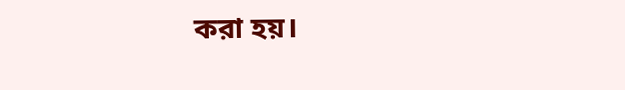করা হয়।